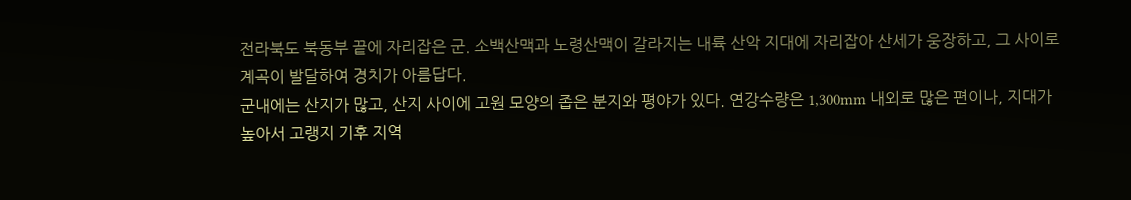전라북도 북동부 끝에 자리잡은 군. 소백산맥과 노령산맥이 갈라지는 내륙 산악 지대에 자리잡아 산세가 웅장하고, 그 사이로 계곡이 발달하여 경치가 아름답다.
군내에는 산지가 많고, 산지 사이에 고원 모양의 좁은 분지와 평야가 있다. 연강수량은 1,300mm 내외로 많은 편이나, 지대가 높아서 고랭지 기후 지역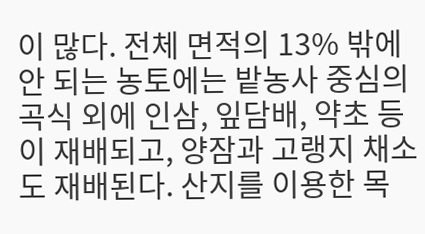이 많다. 전체 면적의 13% 밖에 안 되는 농토에는 밭농사 중심의 곡식 외에 인삼, 잎담배, 약초 등이 재배되고, 양잠과 고랭지 채소도 재배된다. 산지를 이용한 목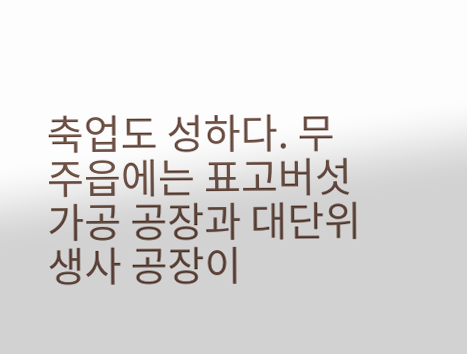축업도 성하다. 무주읍에는 표고버섯 가공 공장과 대단위 생사 공장이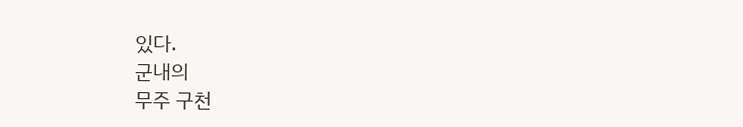있다.
군내의
무주 구천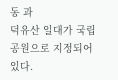동 과
덕유산 일대가 국립 공원으로 지정되어 있다.